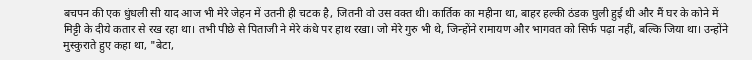बचपन की एक धुंधली सी याद आज भी मेरे जेहन में उतनी ही चटक है, जितनी वो उस वक्त थी। कार्तिक का महीना था, बाहर हल्की ठंडक घुली हुई थी और मैं घर के कोने में मिट्टी के दीये कतार से रख रहा था। तभी पीछे से पिताजी ने मेरे कंधे पर हाथ रखा। जो मेरे गुरु भी थे, जिन्होंने रामायण और भागवत को सिर्फ पढ़ा नहीं, बल्कि जिया था। उन्होंने मुस्कुराते हुए कहा था, "बेटा,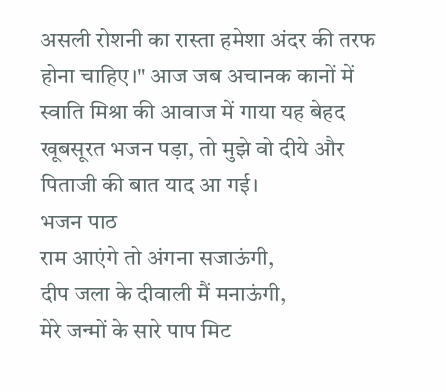असली रोशनी का रास्ता हमेशा अंदर की तरफ होना चाहिए।" आज जब अचानक कानों में स्वाति मिश्रा की आवाज में गाया यह बेहद खूबसूरत भजन पड़ा, तो मुझे वो दीये और पिताजी की बात याद आ गई।
भजन पाठ
राम आएंगे तो अंगना सजाऊंगी,
दीप जला के दीवाली मैं मनाऊंगी,
मेरे जन्मों के सारे पाप मिट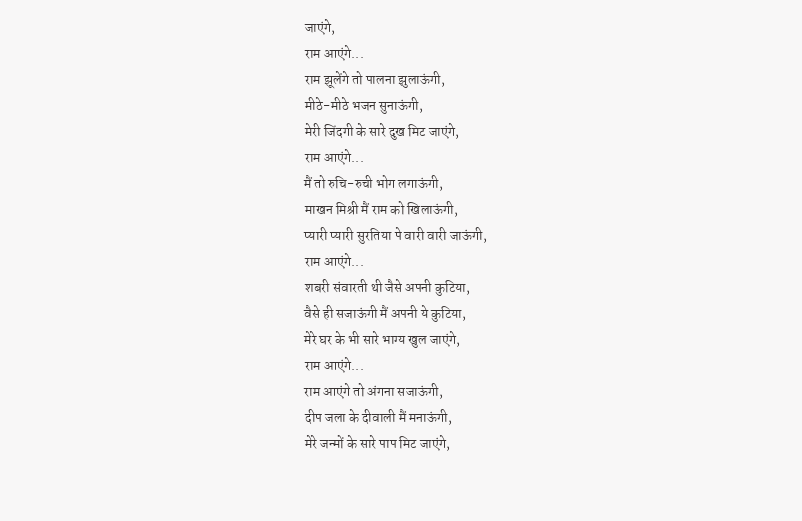जाएंगे,
राम आएंगे...
राम झूलेंगे तो पालना झुलाऊंगी,
मीठे-मीठे भजन सुनाऊंगी,
मेरी जिंदगी के सारे दुख मिट जाएंगे,
राम आएंगे...
मैं तो रुचि-रुची भोग लगाऊंगी,
माखन मिश्री मैं राम को खिलाऊंगी,
प्यारी प्यारी सुरतिया पे वारी वारी जाऊंगी,
राम आएंगे...
शबरी संवारती थी जैसे अपनी कुटिया,
वैसे ही सजाऊंगी मैं अपनी ये कुटिया,
मेरे घर के भी सारे भाग्य खुल जाएंगे,
राम आएंगे...
राम आएंगे तो अंगना सजाऊंगी,
दीप जला के दीवाली मैं मनाऊंगी,
मेरे जन्मों के सारे पाप मिट जाएंगे,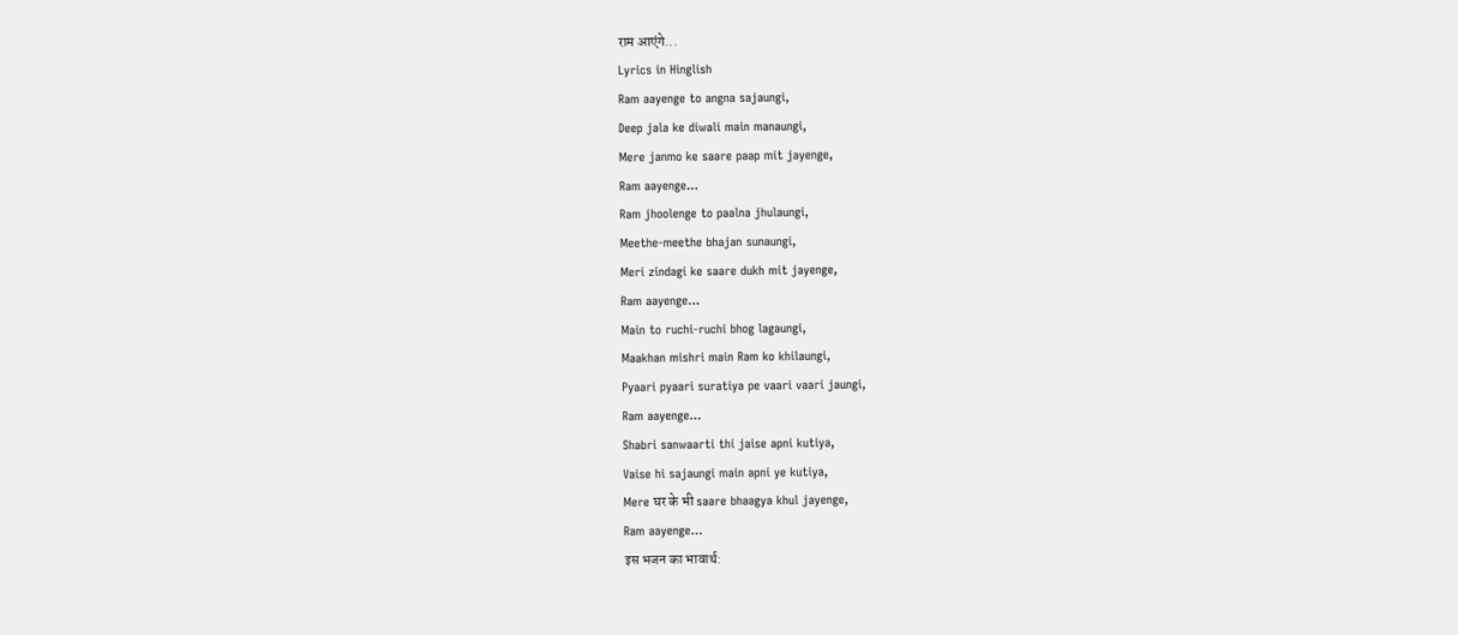राम आएंगे...
Lyrics in Hinglish
Ram aayenge to angna sajaungi,
Deep jala ke diwali main manaungi,
Mere janmo ke saare paap mit jayenge,
Ram aayenge...
Ram jhoolenge to paalna jhulaungi,
Meethe-meethe bhajan sunaungi,
Meri zindagi ke saare dukh mit jayenge,
Ram aayenge...
Main to ruchi-ruchi bhog lagaungi,
Maakhan mishri main Ram ko khilaungi,
Pyaari pyaari suratiya pe vaari vaari jaungi,
Ram aayenge...
Shabri sanwaarti thi jaise apni kutiya,
Vaise hi sajaungi main apni ye kutiya,
Mere घर के भी saare bhaagya khul jayenge,
Ram aayenge...
इस भजन का भावार्थ: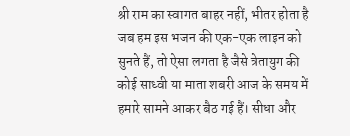श्री राम का स्वागत बाहर नहीं, भीतर होता है
जब हम इस भजन की एक-एक लाइन को सुनते हैं, तो ऐसा लगता है जैसे त्रेतायुग की कोई साध्वी या माता शबरी आज के समय में हमारे सामने आकर बैठ गई हैं। सीधा और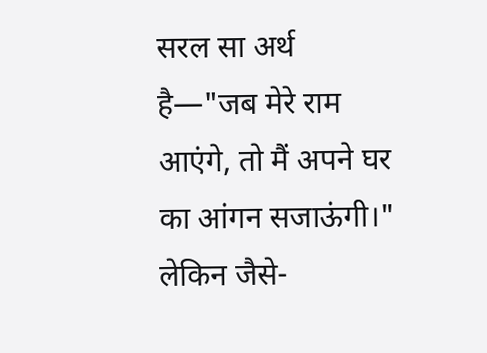सरल सा अर्थ है—"जब मेरे राम आएंगे, तो मैं अपने घर का आंगन सजाऊंगी।"
लेकिन जैसे-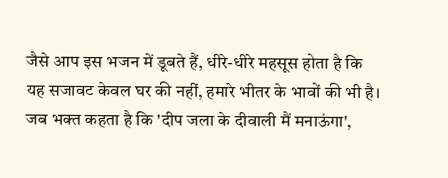जैसे आप इस भजन में डूबते हैं, धीरे-धीरे महसूस होता है कि यह सजावट केवल घर की नहीं, हमारे भीतर के भावों की भी है। जब भक्त कहता है कि 'दीप जला के दीवाली मैं मनाऊंगा',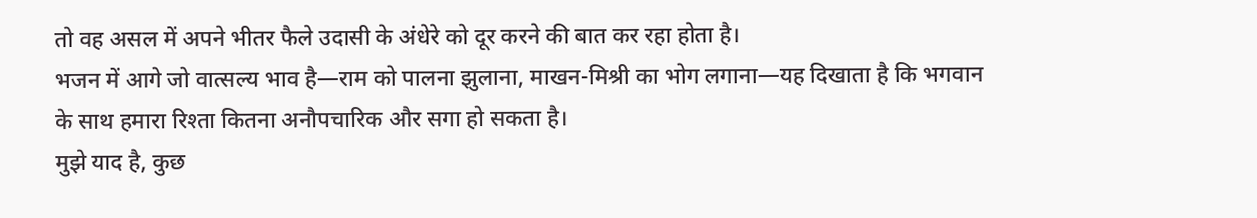तो वह असल में अपने भीतर फैले उदासी के अंधेरे को दूर करने की बात कर रहा होता है।
भजन में आगे जो वात्सल्य भाव है—राम को पालना झुलाना, माखन-मिश्री का भोग लगाना—यह दिखाता है कि भगवान के साथ हमारा रिश्ता कितना अनौपचारिक और सगा हो सकता है।
मुझे याद है, कुछ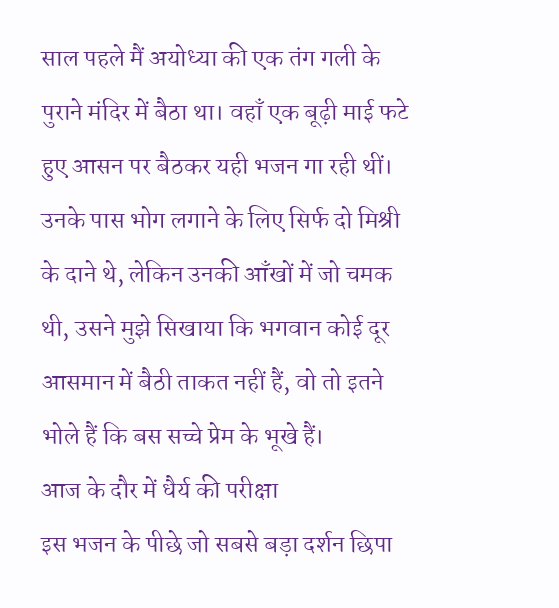साल पहले मैं अयोध्या की एक तंग गली के पुराने मंदिर में बैठा था। वहाँ एक बूढ़ी माई फटे हुए आसन पर बैठकर यही भजन गा रही थीं। उनके पास भोग लगाने के लिए सिर्फ दो मिश्री के दाने थे, लेकिन उनकी आँखों में जो चमक थी, उसने मुझे सिखाया कि भगवान कोई दूर आसमान में बैठी ताकत नहीं हैं, वो तो इतने भोले हैं कि बस सच्चे प्रेम के भूखे हैं।
आज के दौर में धैर्य की परीक्षा
इस भजन के पीछे जो सबसे बड़ा दर्शन छिपा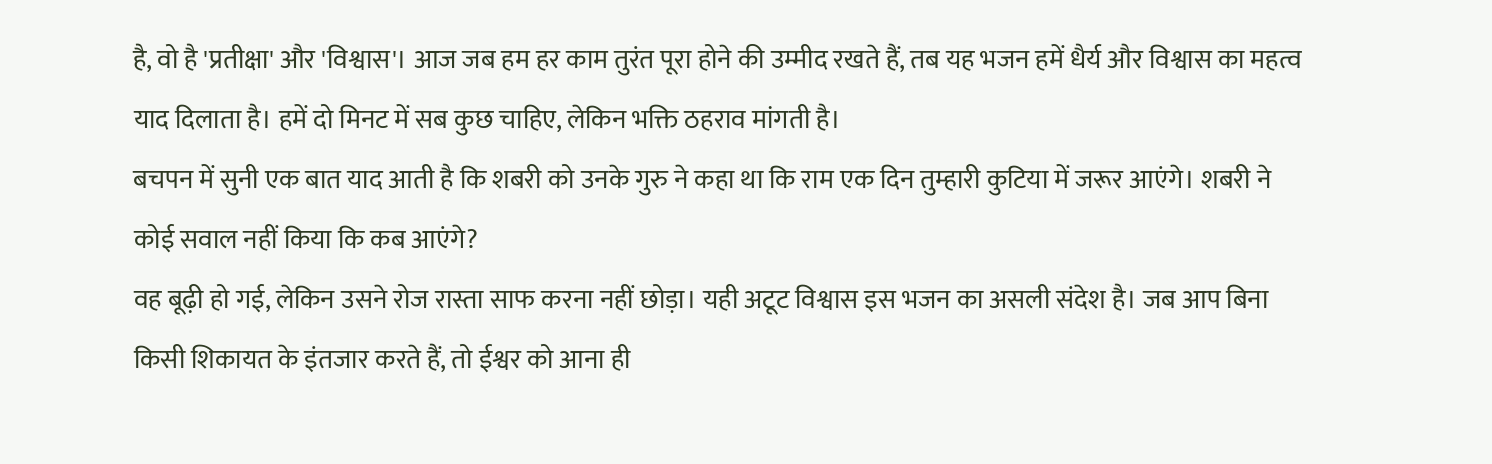है, वो है 'प्रतीक्षा' और 'विश्वास'। आज जब हम हर काम तुरंत पूरा होने की उम्मीद रखते हैं, तब यह भजन हमें धैर्य और विश्वास का महत्व याद दिलाता है। हमें दो मिनट में सब कुछ चाहिए, लेकिन भक्ति ठहराव मांगती है।
बचपन में सुनी एक बात याद आती है कि शबरी को उनके गुरु ने कहा था कि राम एक दिन तुम्हारी कुटिया में जरूर आएंगे। शबरी ने कोई सवाल नहीं किया कि कब आएंगे?
वह बूढ़ी हो गई, लेकिन उसने रोज रास्ता साफ करना नहीं छोड़ा। यही अटूट विश्वास इस भजन का असली संदेश है। जब आप बिना किसी शिकायत के इंतजार करते हैं, तो ईश्वर को आना ही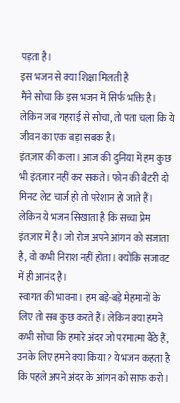पड़ता है।
इस भजन से क्या शिक्षा मिलती है
मैंने सोचा कि इस भजन में सिर्फ भक्ति है। लेकिन जब गहराई से सोचा, तो पता चला कि ये जीवन का एक बड़ा सबक है।
इंतज़ार की कला। आज की दुनिया में हम कुछ भी इंतज़ार नहीं कर सकते। फोन की बैटरी दो मिनट लेट चार्ज हो तो परेशान हो जाते हैं। लेकिन ये भजन सिखाता है कि सच्चा प्रेम इंतज़ार में है। जो रोज अपने आंगन को सजाता है, वो कभी निराश नहीं होता। क्योंकि सजावट में ही आनंद है।
स्वागत की भावना। हम बड़े-बड़े मेहमानों के लिए तो सब कुछ करते हैं। लेकिन क्या हमने कभी सोचा कि हमारे अंदर जो परमात्मा बैठे हैं, उनके लिए हमने क्या किया? ये भजन कहता है कि पहले अपने अंदर के आंगन को साफ करो।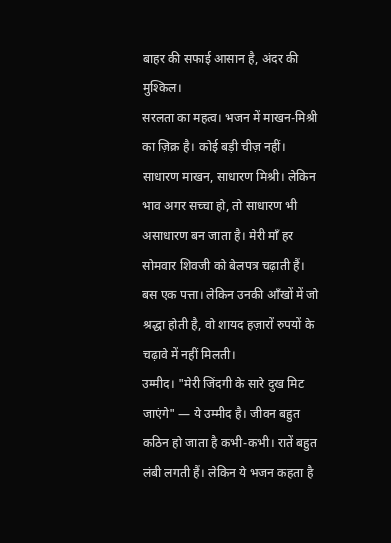बाहर की सफाई आसान है, अंदर की मुश्किल।
सरलता का महत्व। भजन में माखन-मिश्री का ज़िक्र है। कोई बड़ी चीज़ नहीं। साधारण माखन, साधारण मिश्री। लेकिन भाव अगर सच्चा हो, तो साधारण भी असाधारण बन जाता है। मेरी माँ हर सोमवार शिवजी को बेलपत्र चढ़ाती हैं। बस एक पत्ता। लेकिन उनकी आँखों में जो श्रद्धा होती है, वो शायद हज़ारों रुपयों के चढ़ावे में नहीं मिलती।
उम्मीद। "मेरी जिंदगी के सारे दुख मिट जाएंगे" — ये उम्मीद है। जीवन बहुत कठिन हो जाता है कभी-कभी। रातें बहुत लंबी लगती हैं। लेकिन ये भजन कहता है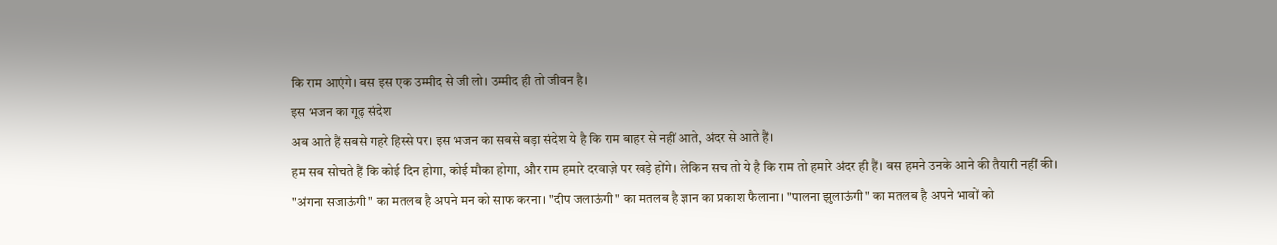कि राम आएंगे। बस इस एक उम्मीद से जी लो। उम्मीद ही तो जीवन है।
इस भजन का गूढ़ संदेश
अब आते हैं सबसे गहरे हिस्से पर। इस भजन का सबसे बड़ा संदेश ये है कि राम बाहर से नहीं आते, अंदर से आते हैं।
हम सब सोचते हैं कि कोई दिन होगा, कोई मौका होगा, और राम हमारे दरवाज़े पर खड़े होंगे। लेकिन सच तो ये है कि राम तो हमारे अंदर ही हैं। बस हमने उनके आने की तैयारी नहीं की।
"अंगना सजाऊंगी" का मतलब है अपने मन को साफ करना। "दीप जलाऊंगी" का मतलब है ज्ञान का प्रकाश फैलाना। "पालना झुलाऊंगी" का मतलब है अपने भावों को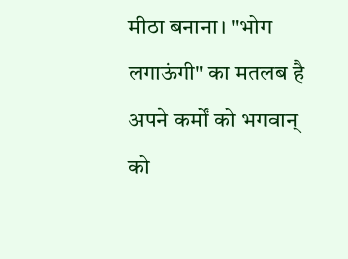मीठा बनाना। "भोग लगाऊंगी" का मतलब है अपने कर्मों को भगवान् को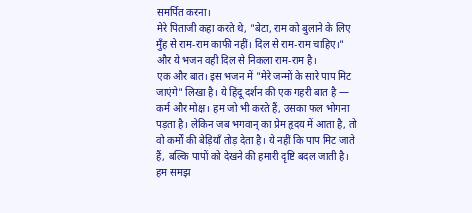समर्पित करना।
मेरे पिताजी कहा करते थे, "बेटा, राम को बुलाने के लिए मुँह से राम-राम काफी नहीं। दिल से राम-राम चाहिए।" और ये भजन वही दिल से निकला राम-राम है।
एक और बात। इस भजन में "मेरे जन्मों के सारे पाप मिट जाएंगे" लिखा है। ये हिंदू दर्शन की एक गहरी बात है — कर्म और मोक्ष। हम जो भी करते हैं, उसका फल भोगना पड़ता है। लेकिन जब भगवान् का प्रेम हृदय में आता है, तो वो कर्मों की बेड़ियाँ तोड़ देता है। ये नहीं कि पाप मिट जाते हैं, बल्कि पापों को देखने की हमारी दृष्टि बदल जाती है। हम समझ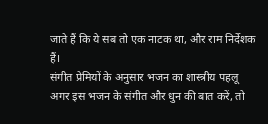जाते हैं कि ये सब तो एक नाटक था, और राम निर्देशक हैं।
संगीत प्रेमियों के अनुसार भजन का शास्त्रीय पहलू
अगर इस भजन के संगीत और धुन की बात करें, तो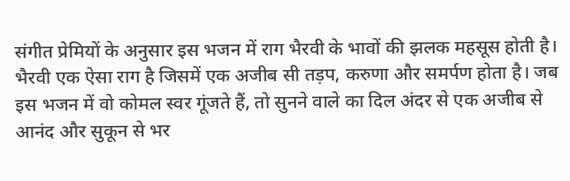संगीत प्रेमियों के अनुसार इस भजन में राग भैरवी के भावों की झलक महसूस होती है।
भैरवी एक ऐसा राग है जिसमें एक अजीब सी तड़प, करुणा और समर्पण होता है। जब इस भजन में वो कोमल स्वर गूंजते हैं, तो सुनने वाले का दिल अंदर से एक अजीब से आनंद और सुकून से भर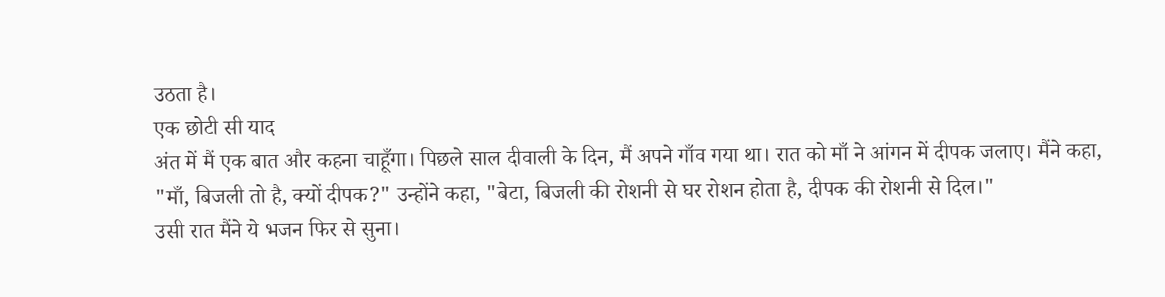उठता है।
एक छोटी सी याद
अंत में मैं एक बात और कहना चाहूँगा। पिछले साल दीवाली के दिन, मैं अपने गाँव गया था। रात को माँ ने आंगन में दीपक जलाए। मैंने कहा, "माँ, बिजली तो है, क्यों दीपक?" उन्होंने कहा, "बेटा, बिजली की रोशनी से घर रोशन होता है, दीपक की रोशनी से दिल।"
उसी रात मैंने ये भजन फिर से सुना।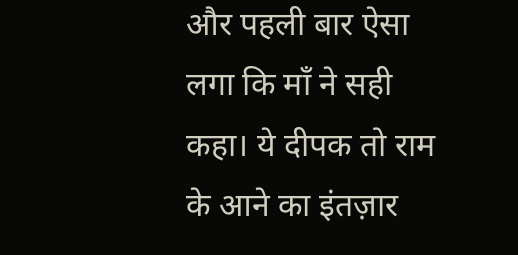और पहली बार ऐसा लगा कि माँ ने सही कहा। ये दीपक तो राम के आने का इंतज़ार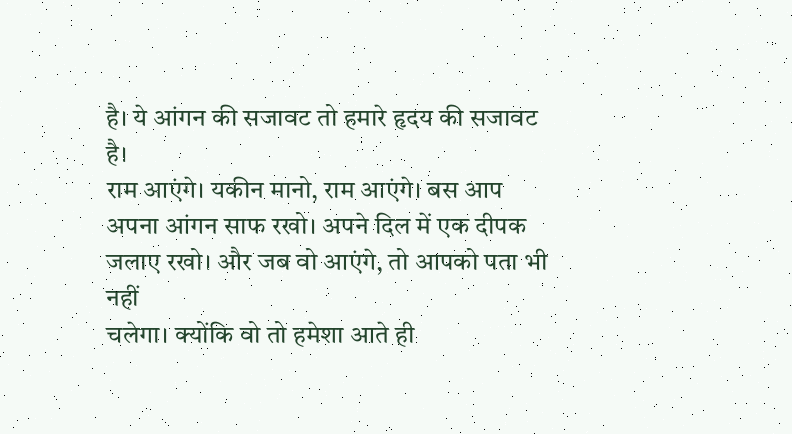है। ये आंगन की सजावट तो हमारे हृदय की सजावट है।
राम आएंगे। यकीन मानो, राम आएंगे। बस आप अपना आंगन साफ रखो। अपने दिल में एक दीपक जलाए रखो। और जब वो आएंगे, तो आपको पता भी नहीं
चलेगा। क्योंकि वो तो हमेशा आते ही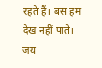रहते हैं। बस हम देख नहीं पाते।
जय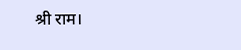श्री राम।